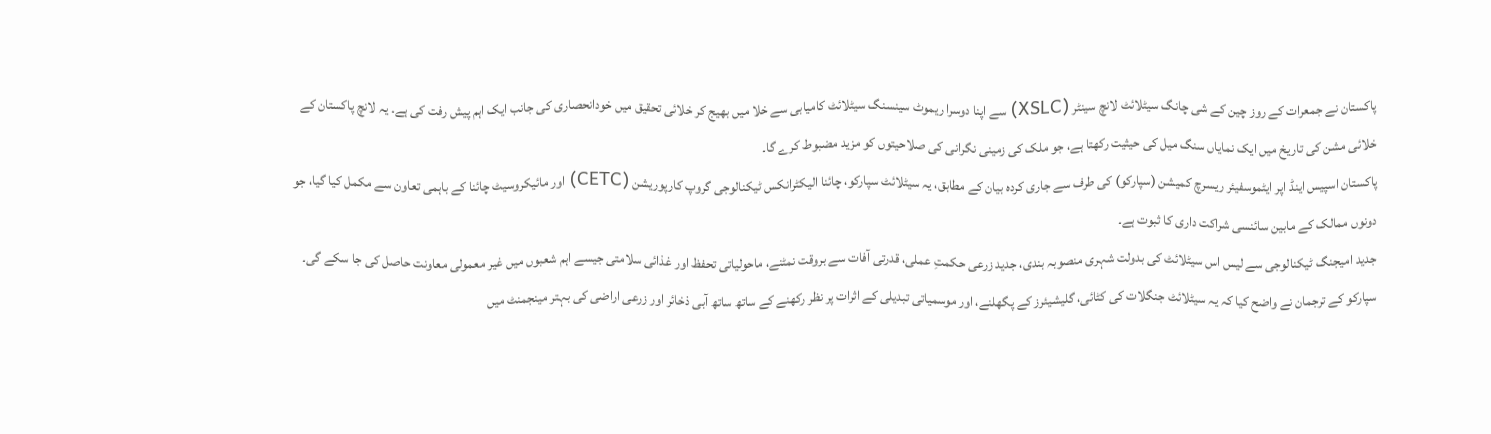پاکستان نے جمعرات کے روز چین کے شی چانگ سیٹلائٹ لانچ سینٹر (XSLC) سے اپنا دوسرا ریموٹ سینسنگ سیٹلائٹ کامیابی سے خلا میں بھیج کر خلائی تحقیق میں خودانحصاری کی جانب ایک اہم پیش رفت کی ہے۔ یہ لانچ پاکستان کے خلائی مشن کی تاریخ میں ایک نمایاں سنگ میل کی حیثیت رکھتا ہے، جو ملک کی زمینی نگرانی کی صلاحیتوں کو مزید مضبوط کرے گا۔
پاکستان اسپیس اینڈ اپر ایٹموسفیئر ریسرچ کمیشن (سپارکو) کی طرف سے جاری کردہ بیان کے مطابق، یہ سیٹلائٹ سپارکو، چائنا الیکٹرانکس ٹیکنالوجی گروپ کارپوریشن (CETC) اور مائیکروسیٹ چائنا کے باہمی تعاون سے مکمل کیا گیا، جو دونوں ممالک کے مابین سائنسی شراکت داری کا ثبوت ہے۔
جدید امیجنگ ٹیکنالوجی سے لیس اس سیٹلائٹ کی بدولت شہری منصوبہ بندی، جدید زرعی حکمتِ عملی، قدرتی آفات سے بروقت نمٹنے، ماحولیاتی تحفظ اور غذائی سلامتی جیسے اہم شعبوں میں غیر معمولی معاونت حاصل کی جا سکے گی۔
سپارکو کے ترجمان نے واضح کیا کہ یہ سیٹلائٹ جنگلات کی کٹائی، گلیشیئرز کے پگھلنے، اور موسمیاتی تبدیلی کے اثرات پر نظر رکھنے کے ساتھ ساتھ آبی ذخائر اور زرعی اراضی کی بہتر مینجمنٹ میں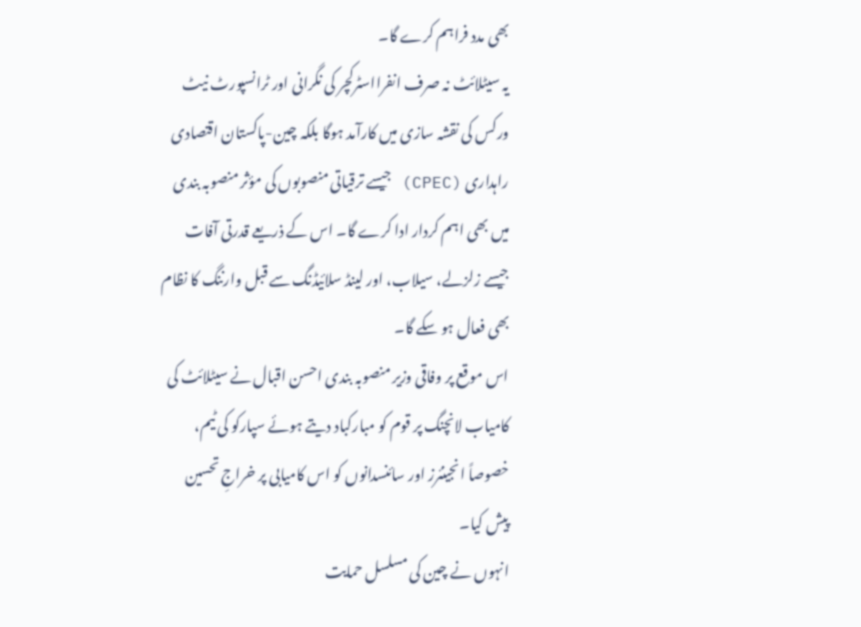بھی مدد فراہم کرے گا۔
یہ سیٹلائٹ نہ صرف انفرااسٹرکچر کی نگرانی اور ٹرانسپورٹ نیٹ ورکس کی نقشہ سازی میں کارآمد ہوگا بلکہ چین-پاکستان اقتصادی راہداری (CPEC) جیسے ترقیاتی منصوبوں کی مؤثر منصوبہ بندی میں بھی اہم کردار ادا کرے گا۔ اس کے ذریعے قدرتی آفات جیسے زلزلے، سیلاب، اور لینڈ سلائیڈنگ سے قبل وارننگ کا نظام بھی فعال ہو سکے گا۔
اس موقع پر وفاقی وزیر منصوبہ بندی احسن اقبال نے سیٹلائٹ کی کامیاب لانچنگ پر قوم کو مبارکباد دیتے ہوئے سپارکو کی ٹیم، خصوصاً انجینئرز اور سائنسدانوں کو اس کامیابی پر خراجِ تحسین پیش کیا۔
انہوں نے چین کی مسلسل حمایت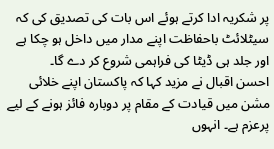پر شکریہ ادا کرتے ہوئے اس بات کی تصدیق کی کہ سیٹلائٹ باحفاظت اپنے مدار میں داخل ہو چکا ہے اور جلد ہی ڈیٹا کی فراہمی شروع کر دے گا۔
احسن اقبال نے مزید کہا کہ پاکستان اپنے خلائی مشن میں قیادت کے مقام پر دوبارہ فائز ہونے کے لیے پرعزم ہے۔ انہوں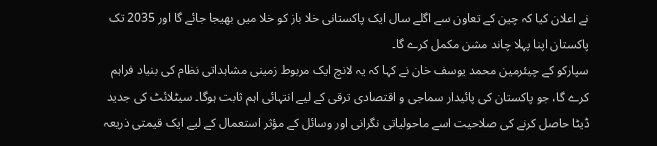نے اعلان کیا کہ چین کے تعاون سے اگلے سال ایک پاکستانی خلا باز کو خلا میں بھیجا جائے گا اور 2035 تک پاکستان اپنا پہلا چاند مشن مکمل کرے گا۔
سپارکو کے چیئرمین محمد یوسف خان نے کہا کہ یہ لانچ ایک مربوط زمینی مشاہداتی نظام کی بنیاد فراہم کرے گا، جو پاکستان کی پائیدار سماجی و اقتصادی ترقی کے لیے انتہائی اہم ثابت ہوگا۔ سیٹلائٹ کی جدید ڈیٹا حاصل کرنے کی صلاحیت اسے ماحولیاتی نگرانی اور وسائل کے مؤثر استعمال کے لیے ایک قیمتی ذریعہ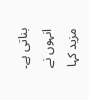بناتی ہے۔
انہوں نے مزید کہا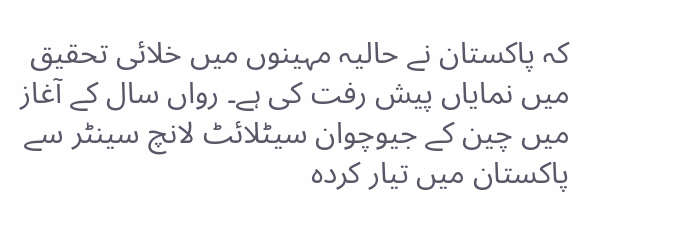کہ پاکستان نے حالیہ مہینوں میں خلائی تحقیق میں نمایاں پیش رفت کی ہے۔ رواں سال کے آغاز میں چین کے جیوچوان سیٹلائٹ لانچ سینٹر سے پاکستان میں تیار کردہ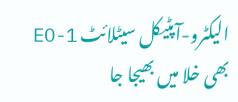الیکٹرو-آپٹیکل سیٹلائٹ EO-1 بھی خلا میں بھیجا جا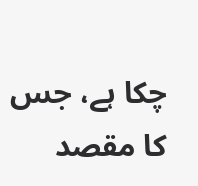چکا ہے، جس کا مقصد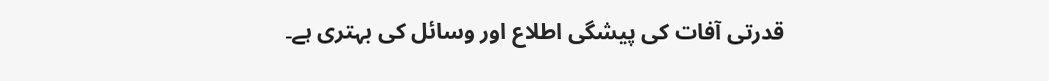قدرتی آفات کی پیشگی اطلاع اور وسائل کی بہتری ہے۔